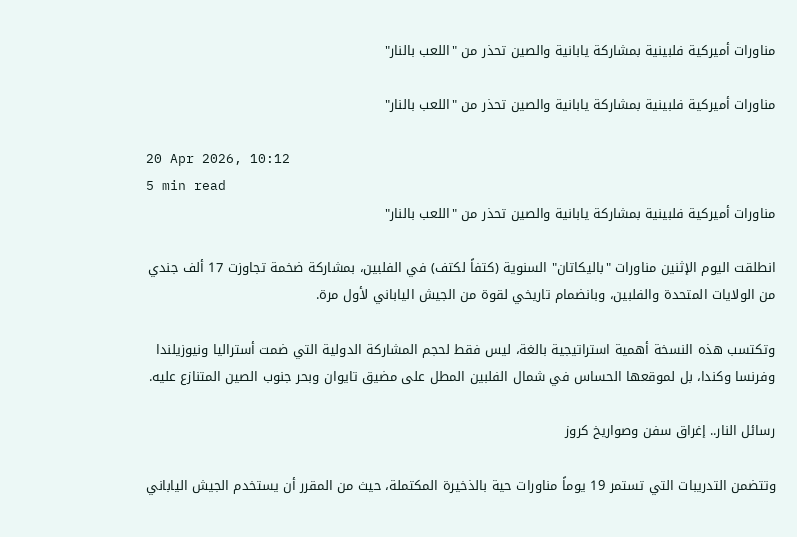مناورات أميركية فلبينية بمشاركة يابانية والصين تحذر من "اللعب بالنار"

مناورات أميركية فلبينية بمشاركة يابانية والصين تحذر من "اللعب بالنار"

20 Apr 2026, 10:12
5 min read
مناورات أميركية فلبينية بمشاركة يابانية والصين تحذر من "اللعب بالنار"

انطلقت اليوم الإثنين مناورات "باليكاتان" السنوية (كتفاً لكتف) في الفلبين، بمشاركة ضخمة تجاوزت 17 ألف جندي من الولايات المتحدة والفلبين، وبانضمام تاريخي لقوة من الجيش الياباني لأول مرة.

وتكتسب هذه النسخة أهمية استراتيجية بالغة، ليس فقط لحجم المشاركة الدولية التي ضمت أستراليا ونيوزيلندا وفرنسا وكندا، بل لموقعها الحساس في شمال الفلبين المطل على مضيق تايوان وبحر جنوب الصين المتنازع عليه.

رسائل النار.. إغراق سفن وصواريخ كروز

وتتضمن التدريبات التي تستمر 19 يوماً مناورات حية بالذخيرة المكتملة، حيث من المقرر أن يستخدم الجيش الياباني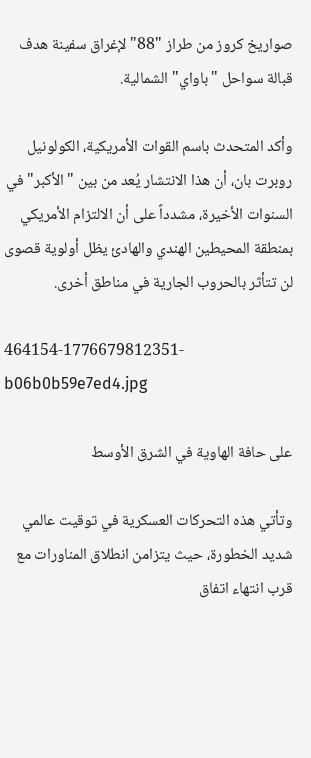صواريخ كروز من طراز "88" لإغراق سفينة هدف قبالة سواحل "باواي" الشمالية.

وأكد المتحدث باسم القوات الأمريكية، الكولونيل روبرت بان، أن هذا الانتشار يُعد من بين "الأكبر" في السنوات الأخيرة، مشدداً على أن الالتزام الأمريكي بمنطقة المحيطين الهندي والهادئ يظل أولوية قصوى لن تتأثر بالحروب الجارية في مناطق أخرى.

464154-1776679812351-b06b0b59e7ed4.jpg

على حافة الهاوية في الشرق الأوسط

وتأتي هذه التحركات العسكرية في توقيت عالمي شديد الخطورة، حيث يتزامن انطلاق المناورات مع قرب انتهاء اتفاق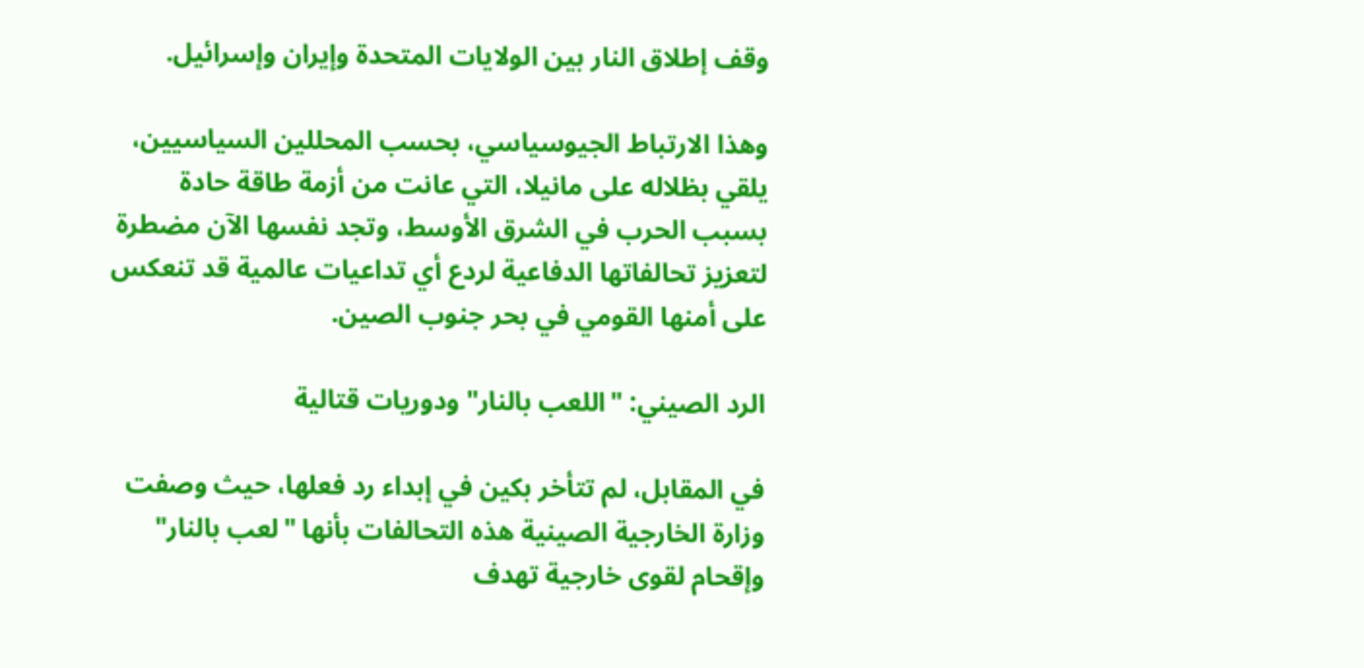وقف إطلاق النار بين الولايات المتحدة وإيران وإسرائيل.

وهذا الارتباط الجيوسياسي، بحسب المحللين السياسيين، يلقي بظلاله على مانيلا، التي عانت من أزمة طاقة حادة بسبب الحرب في الشرق الأوسط، وتجد نفسها الآن مضطرة لتعزيز تحالفاتها الدفاعية لردع أي تداعيات عالمية قد تنعكس على أمنها القومي في بحر جنوب الصين.

الرد الصيني: "اللعب بالنار" ودوريات قتالية

في المقابل، لم تتأخر بكين في إبداء رد فعلها، حيث وصفت وزارة الخارجية الصينية هذه التحالفات بأنها "لعب بالنار" وإقحام لقوى خارجية تهدف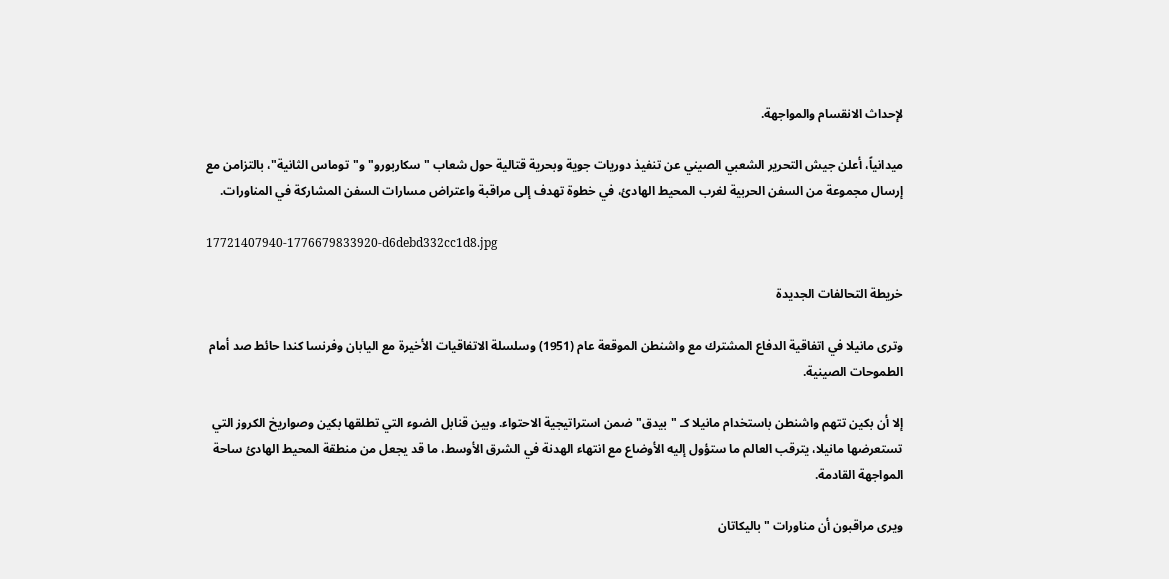لإحداث الانقسام والمواجهة.

ميدانياً، أعلن جيش التحرير الشعبي الصيني عن تنفيذ دوريات جوية وبحرية قتالية حول شعاب "سكاربورو" و"توماس الثانية"، بالتزامن مع إرسال مجموعة من السفن الحربية لغرب المحيط الهادئ، في خطوة تهدف إلى مراقبة واعتراض مسارات السفن المشاركة في المناورات.

17721407940-1776679833920-d6debd332cc1d8.jpg

خريطة التحالفات الجديدة

وترى مانيلا في اتفاقية الدفاع المشترك مع واشنطن الموقعة عام (1951) وسلسلة الاتفاقيات الأخيرة مع اليابان وفرنسا كندا حائط صد أمام الطموحات الصينية.

إلا أن بكين تتهم واشنطن باستخدام مانيلا كـ "بيدق" ضمن استراتيجية الاحتواء. وبين قنابل الضوء التي تطلقها بكين وصواريخ الكروز التي تستعرضها مانيلا، يترقب العالم ما ستؤول إليه الأوضاع مع انتهاء الهدنة في الشرق الأوسط، ما قد يجعل من منطقة المحيط الهادئ ساحة المواجهة القادمة.

ويرى مراقبون أن مناورات "باليكاتان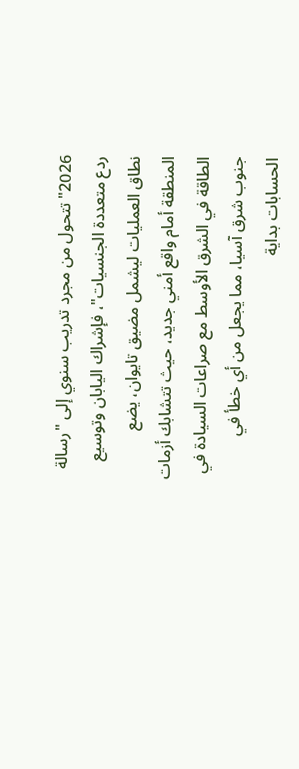2026" تتحول من مجرد تدريب سنوي إلى "رسالة ردع متعددة الجنسيات"، فإشراك اليابان وتوسيع نطاق العمليات ليشمل مضيق تايوان، يضع المنطقة أمام واقع أمني جديد، حيث تتشابك أزمات الطاقة في الشرق الأوسط مع صراعات السيادة في جنوب شرق آسيا، مما يجعل من أي خطأ في الحسابات بداية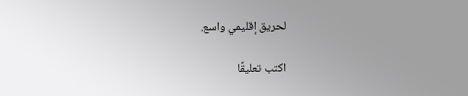لحريق إقليمي واسع.

اكتب تعليقًا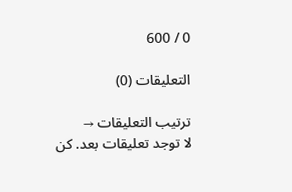0 / 600

التعليقات (0)

ترتيب التعليقات →
لا توجد تعليقات بعد. كن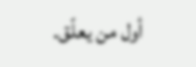أول من يعلّق.